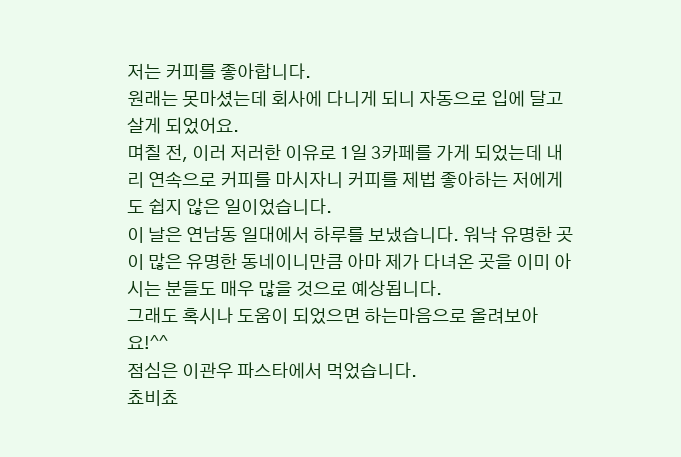저는 커피를 좋아합니다.
원래는 못마셨는데 회사에 다니게 되니 자동으로 입에 달고 살게 되었어요.
며칠 전, 이러 저러한 이유로 1일 3카페를 가게 되었는데 내리 연속으로 커피를 마시자니 커피를 제법 좋아하는 저에게도 쉽지 않은 일이었습니다.
이 날은 연남동 일대에서 하루를 보냈습니다. 워낙 유명한 곳이 많은 유명한 동네이니만큼 아마 제가 다녀온 곳을 이미 아시는 분들도 매우 많을 것으로 예상됩니다.
그래도 혹시나 도움이 되었으면 하는마음으로 올려보아요!^^
점심은 이관우 파스타에서 먹었습니다.
쵸비쵸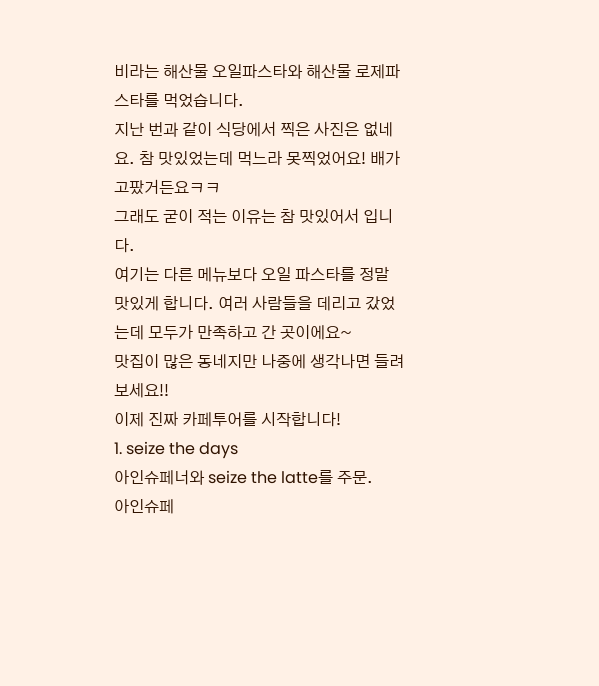비라는 해산물 오일파스타와 해산물 로제파스타를 먹었습니다.
지난 번과 같이 식당에서 찍은 사진은 없네요. 참 맛있었는데 먹느라 못찍었어요! 배가 고팠거든요ㅋㅋ
그래도 굳이 적는 이유는 참 맛있어서 입니다.
여기는 다른 메뉴보다 오일 파스타를 정말 맛있게 합니다. 여러 사람들을 데리고 갔었는데 모두가 만족하고 간 곳이에요~
맛집이 많은 동네지만 나중에 생각나면 들려보세요!!
이제 진짜 카페투어를 시작합니다!
1. seize the days
아인슈페너와 seize the latte를 주문.
아인슈페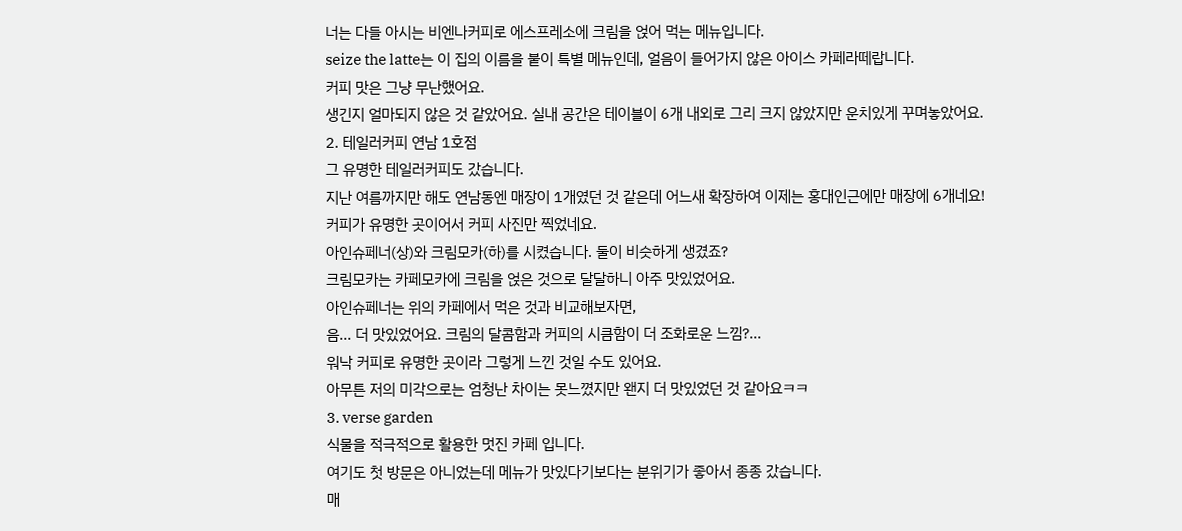너는 다들 아시는 비엔나커피로 에스프레소에 크림을 얹어 먹는 메뉴입니다.
seize the latte는 이 집의 이름을 붙이 특별 메뉴인데, 얼음이 들어가지 않은 아이스 카페라떼랍니다.
커피 맛은 그냥 무난했어요.
생긴지 얼마되지 않은 것 같았어요. 실내 공간은 테이블이 6개 내외로 그리 크지 않았지만 운치있게 꾸며놓았어요.
2. 테일러커피 연남 1호점
그 유명한 테일러커피도 갔습니다.
지난 여름까지만 해도 연남동엔 매장이 1개였던 것 같은데 어느새 확장하여 이제는 홍대인근에만 매장에 6개네요!
커피가 유명한 곳이어서 커피 사진만 찍었네요.
아인슈페너(상)와 크림모카(하)를 시켰습니다. 둘이 비슷하게 생겼죠?
크림모카는 카페모카에 크림을 얹은 것으로 달달하니 아주 맛있었어요.
아인슈페너는 위의 카페에서 먹은 것과 비교해보자면,
음... 더 맛있었어요. 크림의 달콤함과 커피의 시큼함이 더 조화로운 느낌?...
워낙 커피로 유명한 곳이라 그렇게 느낀 것일 수도 있어요.
아무튼 저의 미각으로는 엄청난 차이는 못느꼈지만 왠지 더 맛있었던 것 같아요ㅋㅋ
3. verse garden
식물을 적극적으로 활용한 멋진 카페 입니다.
여기도 첫 방문은 아니었는데 메뉴가 맛있다기보다는 분위기가 좋아서 종종 갔습니다.
매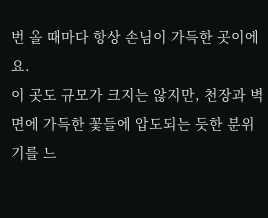번 올 때마다 항상 손님이 가득한 곳이에요.
이 곳도 규모가 크지는 않지만, 천장과 벽면에 가득한 꽃들에 압도되는 듯한 분위기를 느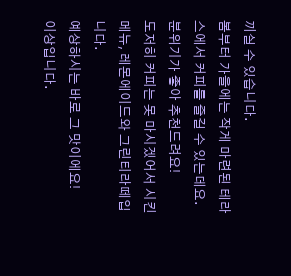끼실 수 있습니다.
봄부터 가을에는 작게 마련된 테라스에서 커피를 즐길 수 있는데요. 분위기가 좋아 추천드려요!
도저히 커피는 못 마시겠어서 시킨 메뉴, 레몬에이드와 그린티라떼입니다.
예상하시는 바로 그 맛이에요!
이상입니다.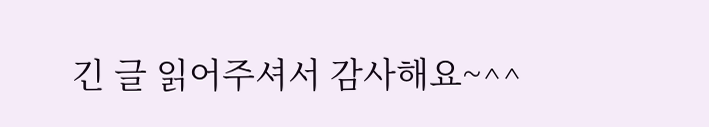긴 글 읽어주셔서 감사해요~^^